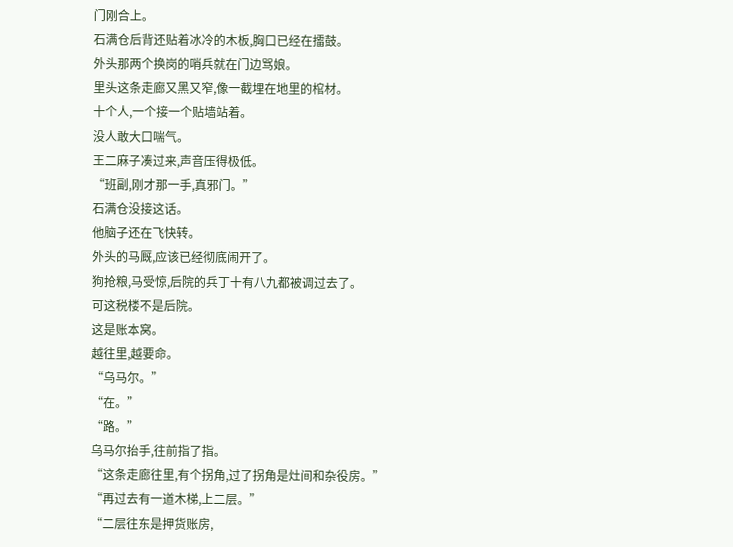门刚合上。
石满仓后背还贴着冰冷的木板,胸口已经在擂鼓。
外头那两个换岗的哨兵就在门边骂娘。
里头这条走廊又黑又窄,像一截埋在地里的棺材。
十个人,一个接一个贴墙站着。
没人敢大口喘气。
王二麻子凑过来,声音压得极低。
“班副,刚才那一手,真邪门。”
石满仓没接这话。
他脑子还在飞快转。
外头的马厩,应该已经彻底闹开了。
狗抢粮,马受惊,后院的兵丁十有八九都被调过去了。
可这税楼不是后院。
这是账本窝。
越往里,越要命。
“乌马尔。”
“在。”
“路。”
乌马尔抬手,往前指了指。
“这条走廊往里,有个拐角,过了拐角是灶间和杂役房。”
“再过去有一道木梯,上二层。”
“二层往东是押货账房,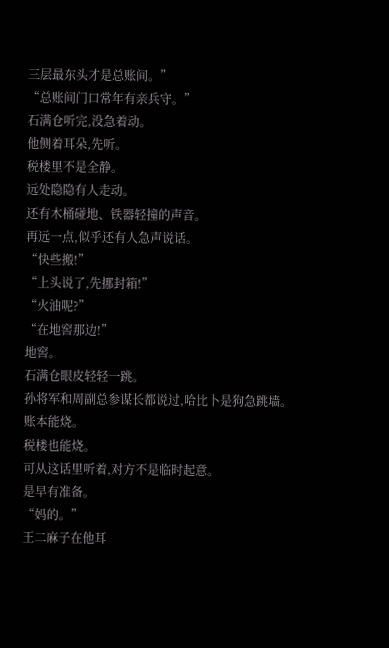三层最东头才是总账间。”
“总账间门口常年有亲兵守。”
石满仓听完,没急着动。
他侧着耳朵,先听。
税楼里不是全静。
远处隐隐有人走动。
还有木桶碰地、铁器轻撞的声音。
再远一点,似乎还有人急声说话。
“快些搬!”
“上头说了,先挪封箱!”
“火油呢?”
“在地窖那边!”
地窖。
石满仓眼皮轻轻一跳。
孙将军和周副总参谋长都说过,哈比卜是狗急跳墙。
账本能烧。
税楼也能烧。
可从这话里听着,对方不是临时起意。
是早有准备。
“妈的。”
王二麻子在他耳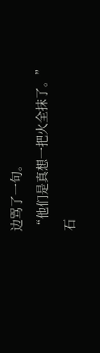边骂了一句。
“他们是真想一把火全抹了。”
石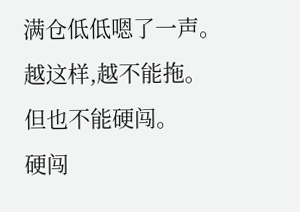满仓低低嗯了一声。
越这样,越不能拖。
但也不能硬闯。
硬闯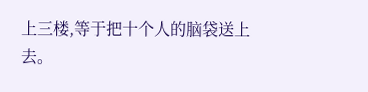上三楼,等于把十个人的脑袋送上去。